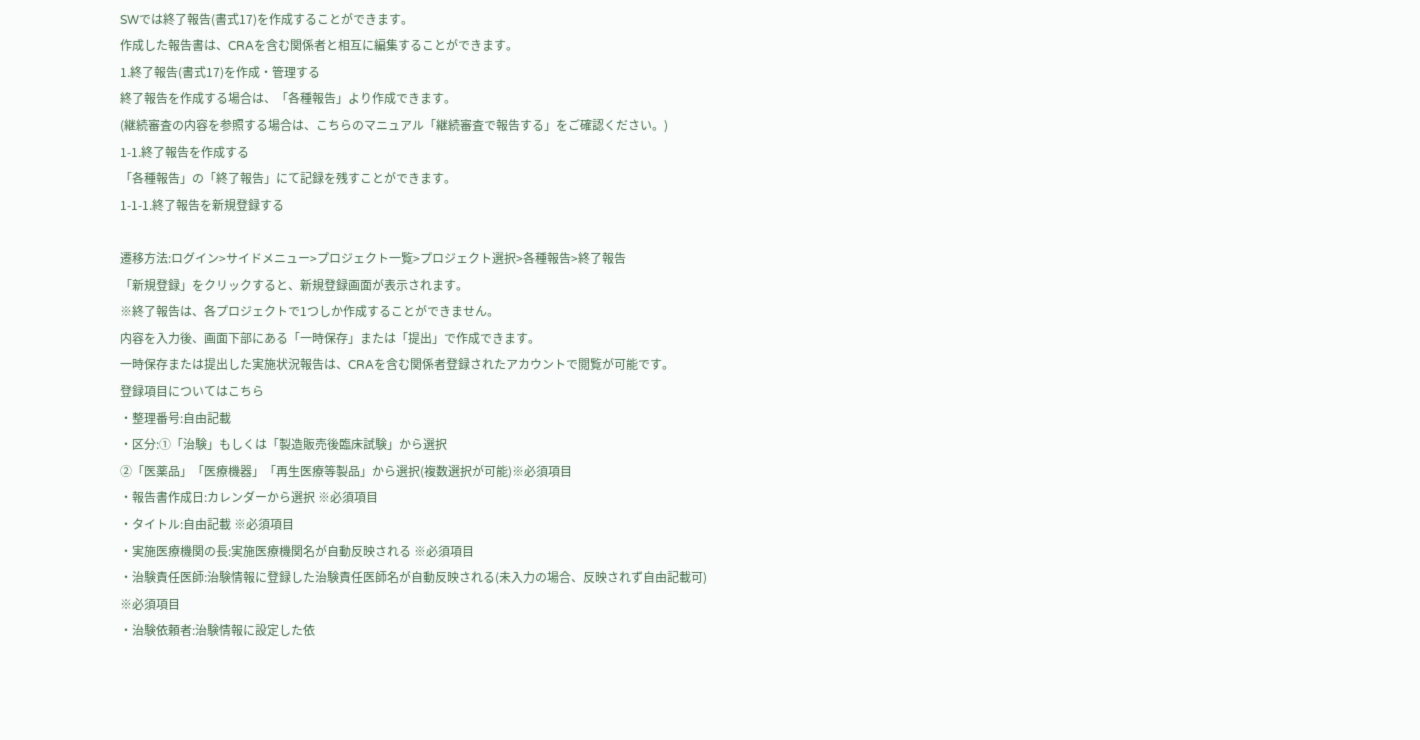SWでは終了報告(書式17)を作成することができます。
作成した報告書は、CRAを含む関係者と相互に編集することができます。
1.終了報告(書式17)を作成・管理する
終了報告を作成する場合は、「各種報告」より作成できます。
(継続審査の内容を参照する場合は、こちらのマニュアル「継続審査で報告する」をご確認ください。)
1-1.終了報告を作成する
「各種報告」の「終了報告」にて記録を残すことができます。
1-1-1.終了報告を新規登録する

遷移方法:ログイン>サイドメニュー>プロジェクト一覧>プロジェクト選択>各種報告>終了報告
「新規登録」をクリックすると、新規登録画面が表示されます。
※終了報告は、各プロジェクトで1つしか作成することができません。
内容を入力後、画面下部にある「一時保存」または「提出」で作成できます。
一時保存または提出した実施状況報告は、CRAを含む関係者登録されたアカウントで閲覧が可能です。
登録項目についてはこちら
・整理番号:自由記載
・区分:①「治験」もしくは「製造販売後臨床試験」から選択
②「医薬品」「医療機器」「再生医療等製品」から選択(複数選択が可能)※必須項目
・報告書作成日:カレンダーから選択 ※必須項目
・タイトル:自由記載 ※必須項目
・実施医療機関の長:実施医療機関名が自動反映される ※必須項目
・治験責任医師:治験情報に登録した治験責任医師名が自動反映される(未入力の場合、反映されず自由記載可)
※必須項目
・治験依頼者:治験情報に設定した依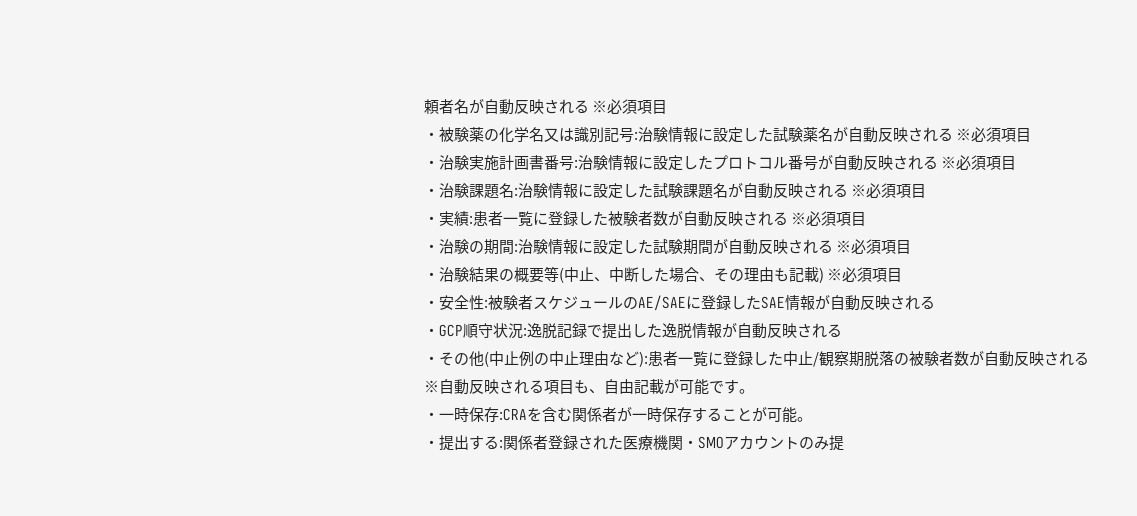頼者名が自動反映される ※必須項目
・被験薬の化学名又は識別記号:治験情報に設定した試験薬名が自動反映される ※必須項目
・治験実施計画書番号:治験情報に設定したプロトコル番号が自動反映される ※必須項目
・治験課題名:治験情報に設定した試験課題名が自動反映される ※必須項目
・実績:患者一覧に登録した被験者数が自動反映される ※必須項目
・治験の期間:治験情報に設定した試験期間が自動反映される ※必須項目
・治験結果の概要等(中止、中断した場合、その理由も記載) ※必須項目
・安全性:被験者スケジュールのAE/SAEに登録したSAE情報が自動反映される
・GCP順守状況:逸脱記録で提出した逸脱情報が自動反映される
・その他(中止例の中止理由など):患者一覧に登録した中止/観察期脱落の被験者数が自動反映される
※自動反映される項目も、自由記載が可能です。
・一時保存:CRAを含む関係者が一時保存することが可能。
・提出する:関係者登録された医療機関・SMOアカウントのみ提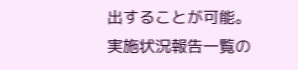出することが可能。
実施状況報告一覧の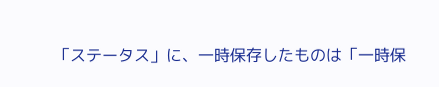「ステータス」に、一時保存したものは「一時保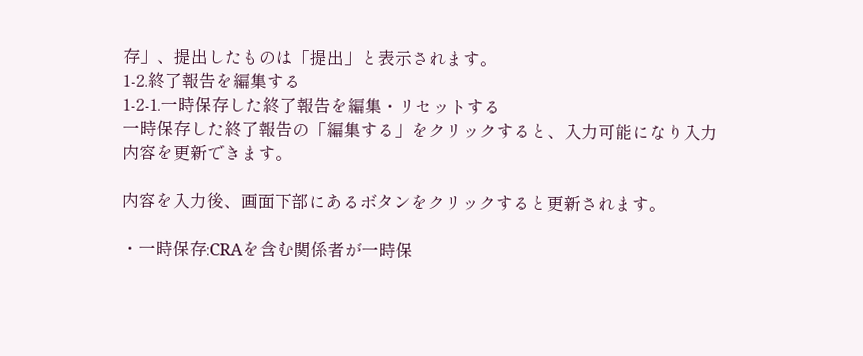存」、提出したものは「提出」と表示されます。
1-2.終了報告を編集する
1-2-1.一時保存した終了報告を編集・リセットする
一時保存した終了報告の「編集する」をクリックすると、入力可能になり入力内容を更新できます。

内容を入力後、画面下部にあるボタンをクリックすると更新されます。

・一時保存:CRAを含む関係者が一時保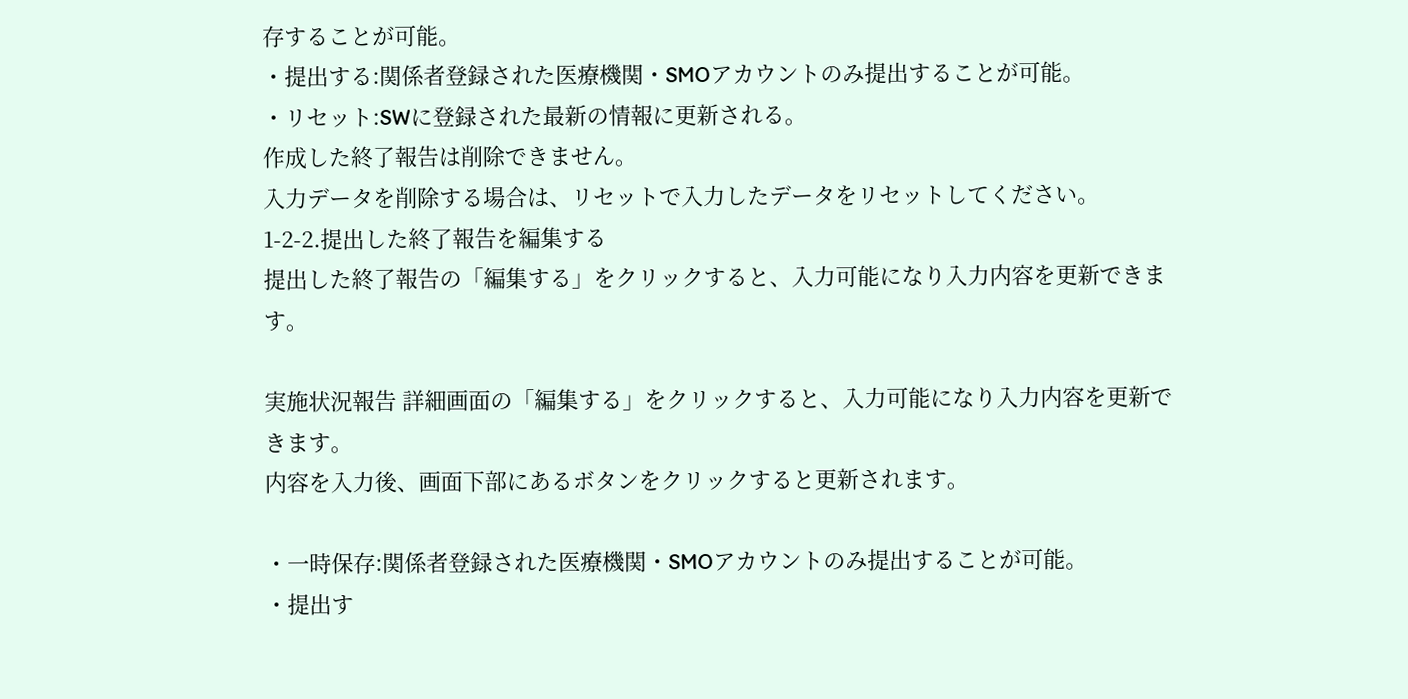存することが可能。
・提出する:関係者登録された医療機関・SMOアカウントのみ提出することが可能。
・リセット:SWに登録された最新の情報に更新される。
作成した終了報告は削除できません。
入力データを削除する場合は、リセットで入力したデータをリセットしてください。
1-2-2.提出した終了報告を編集する
提出した終了報告の「編集する」をクリックすると、入力可能になり入力内容を更新できます。

実施状況報告 詳細画面の「編集する」をクリックすると、入力可能になり入力内容を更新できます。
内容を入力後、画面下部にあるボタンをクリックすると更新されます。

・一時保存:関係者登録された医療機関・SMOアカウントのみ提出することが可能。
・提出す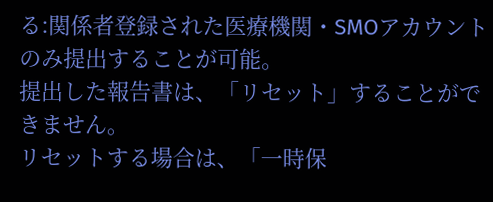る:関係者登録された医療機関・SMOアカウントのみ提出することが可能。
提出した報告書は、「リセット」することができません。
リセットする場合は、「一時保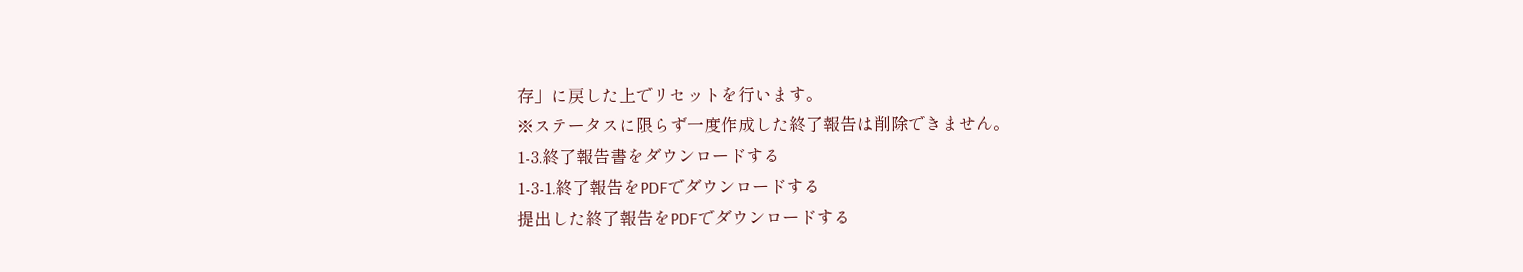存」に戻した上でリセットを行います。
※ステータスに限らず一度作成した終了報告は削除できません。
1-3.終了報告書をダウンロードする
1-3-1.終了報告をPDFでダウンロードする
提出した終了報告をPDFでダウンロードする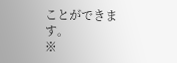ことができます。
※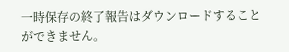一時保存の終了報告はダウンロードすることができません。